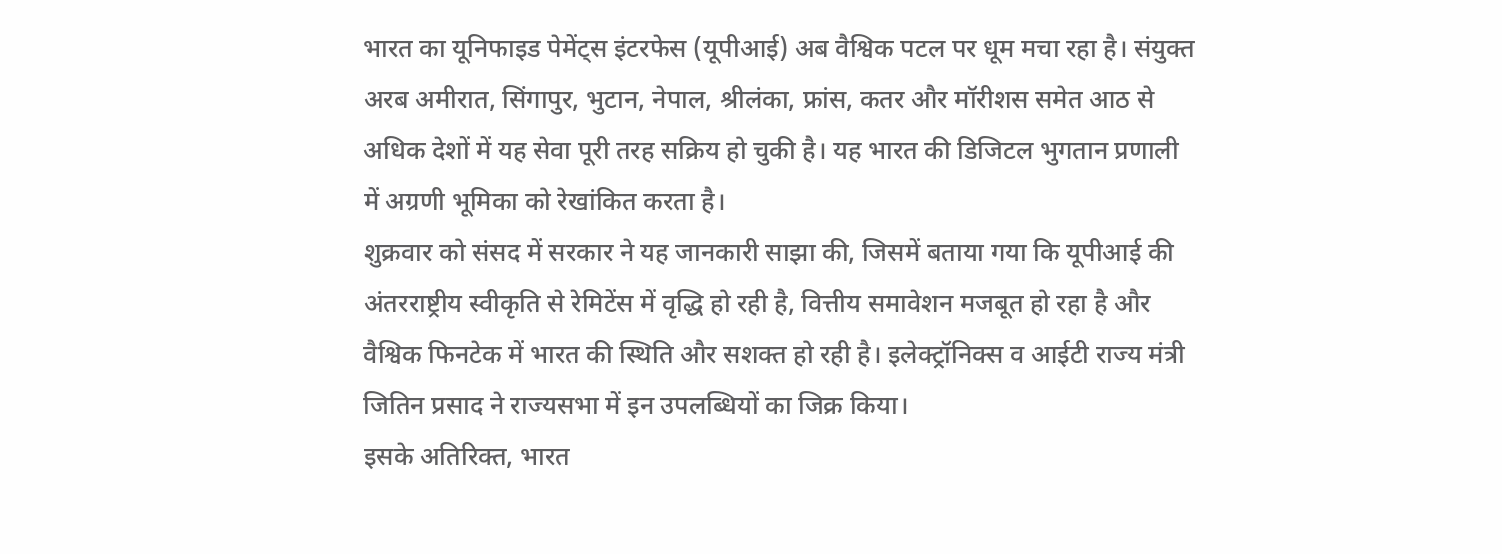भारत का यूनिफाइड पेमेंट्स इंटरफेस (यूपीआई) अब वैश्विक पटल पर धूम मचा रहा है। संयुक्त अरब अमीरात, सिंगापुर, भुटान, नेपाल, श्रीलंका, फ्रांस, कतर और मॉरीशस समेत आठ से अधिक देशों में यह सेवा पूरी तरह सक्रिय हो चुकी है। यह भारत की डिजिटल भुगतान प्रणाली में अग्रणी भूमिका को रेखांकित करता है।
शुक्रवार को संसद में सरकार ने यह जानकारी साझा की, जिसमें बताया गया कि यूपीआई की अंतरराष्ट्रीय स्वीकृति से रेमिटेंस में वृद्धि हो रही है, वित्तीय समावेशन मजबूत हो रहा है और वैश्विक फिनटेक में भारत की स्थिति और सशक्त हो रही है। इलेक्ट्रॉनिक्स व आईटी राज्य मंत्री जितिन प्रसाद ने राज्यसभा में इन उपलब्धियों का जिक्र किया।
इसके अतिरिक्त, भारत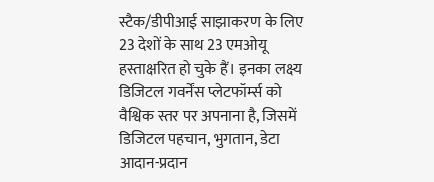स्टैक/डीपीआई साझाकरण के लिए 23 देशों के साथ 23 एमओयू हस्ताक्षरित हो चुके हैं। इनका लक्ष्य डिजिटल गवर्नेंस प्लेटफॉर्म्स को वैश्विक स्तर पर अपनाना है, जिसमें डिजिटल पहचान, भुगतान, डेटा आदान-प्रदान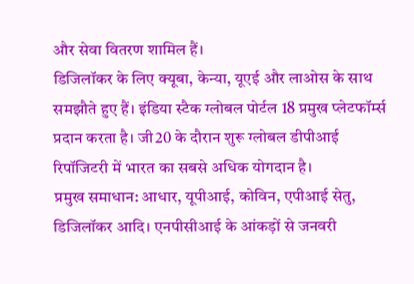और सेवा वितरण शामिल हैं।
डिजिलॉकर के लिए क्यूबा, केन्या, यूएई और लाओस के साथ समझौते हुए हैं। इंडिया स्टैक ग्लोबल पोर्टल 18 प्रमुख प्लेटफॉर्म्स प्रदान करता है। जी20 के दौरान शुरू ग्लोबल डीपीआई रिपॉजिटरी में भारत का सबसे अधिक योगदान है।
प्रमुख समाधान: आधार, यूपीआई, कोविन, एपीआई सेतु, डिजिलॉकर आदि। एनपीसीआई के आंकड़ों से जनवरी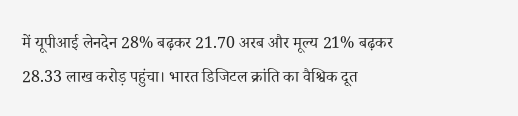में यूपीआई लेनदेन 28% बढ़कर 21.70 अरब और मूल्य 21% बढ़कर 28.33 लाख करोड़ पहुंचा। भारत डिजिटल क्रांति का वैश्विक दूत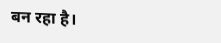बन रहा है।